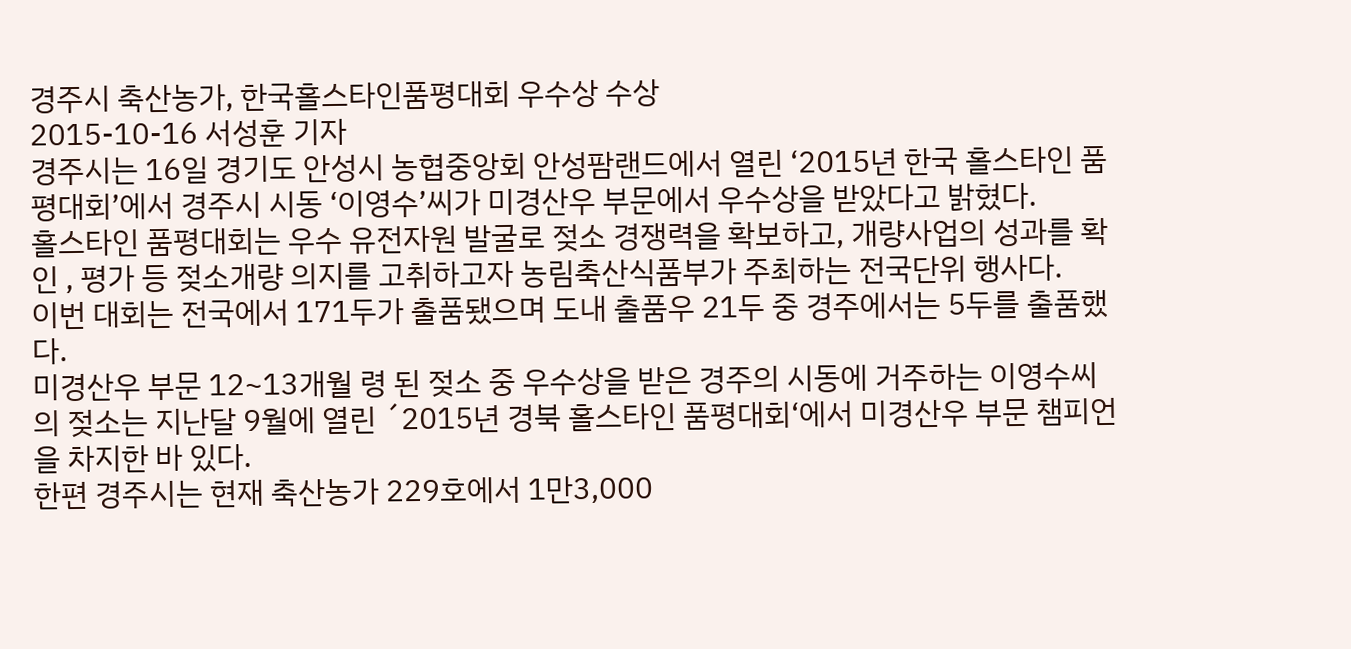경주시 축산농가, 한국홀스타인품평대회 우수상 수상
2015-10-16 서성훈 기자
경주시는 16일 경기도 안성시 농협중앙회 안성팜랜드에서 열린 ‘2015년 한국 홀스타인 품평대회’에서 경주시 시동 ‘이영수’씨가 미경산우 부문에서 우수상을 받았다고 밝혔다.
홀스타인 품평대회는 우수 유전자원 발굴로 젖소 경쟁력을 확보하고, 개량사업의 성과를 확인 , 평가 등 젖소개량 의지를 고취하고자 농림축산식품부가 주최하는 전국단위 행사다.
이번 대회는 전국에서 171두가 출품됐으며 도내 출품우 21두 중 경주에서는 5두를 출품했다.
미경산우 부문 12~13개월 령 된 젖소 중 우수상을 받은 경주의 시동에 거주하는 이영수씨의 젖소는 지난달 9월에 열린 ´2015년 경북 홀스타인 품평대회‘에서 미경산우 부문 챔피언을 차지한 바 있다.
한편 경주시는 현재 축산농가 229호에서 1만3,000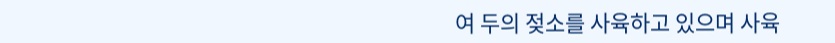여 두의 젖소를 사육하고 있으며 사육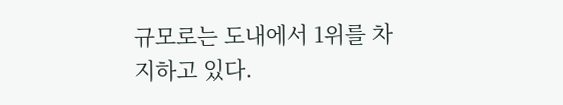규모로는 도내에서 1위를 차지하고 있다.